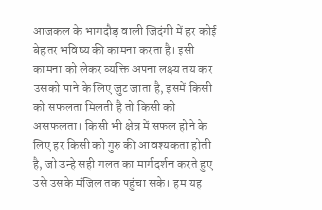आजकल के भागदौड़ वाली जिदंगी में हर कोई बेहतर भविष्य की कामना करता है। इसी कामना को लेकर व्यक्ति अपना लक्ष्य तय कर उसको पाने के लिए जुट जाता है, इसमें किसी को सफलता मिलती है तो किसी को असफलता। किसी भी क्षेत्र में सफल होने के लिए हर किसी को गुरु की आवश्यकता होती है, जो उन्हे सही गलत का मार्गदर्शन करते हुए उसे उसके मंजिल तक पहुंचा सके। हम यह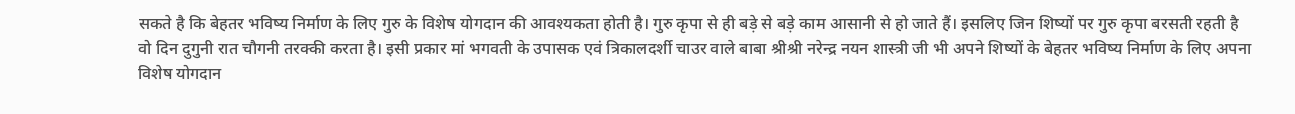सकते है कि बेहतर भविष्य निर्माण के लिए गुरु के विशेष योगदान की आवश्यकता होती है। गुरु कृपा से ही बड़े से बड़े काम आसानी से हो जाते हैं। इसलिए जिन शिष्यों पर गुरु कृपा बरसती रहती है वो दिन दुगुनी रात चौगनी तरक्की करता है। इसी प्रकार मां भगवती के उपासक एवं त्रिकालदर्शी चाउर वाले बाबा श्रीश्री नरेन्द्र नयन शास्त्री जी भी अपने शिष्यों के बेहतर भविष्य निर्माण के लिए अपना विशेष योगदान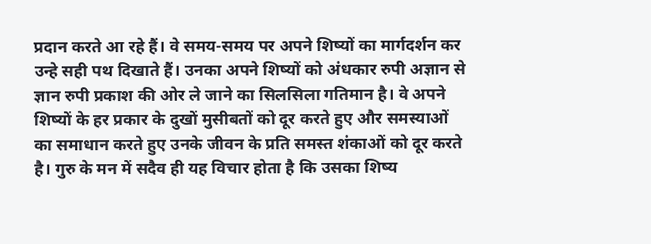प्रदान करते आ रहे हैं। वे समय-समय पर अपने शिष्यों का मार्गदर्शन कर उन्हे सही पथ दिखाते हैं। उनका अपने शिष्यों को अंधकार रुपी अज्ञान से ज्ञान रुपी प्रकाश की ओर ले जाने का सिलसिला गतिमान है। वे अपने शिष्यों के हर प्रकार के दुखों मुसीबतों को दूर करते हुए और समस्याओं का समाधान करते हुए उनके जीवन के प्रति समस्त शंकाओं को दूर करते है। गुरु के मन में सदैव ही यह विचार होता है कि उसका शिष्य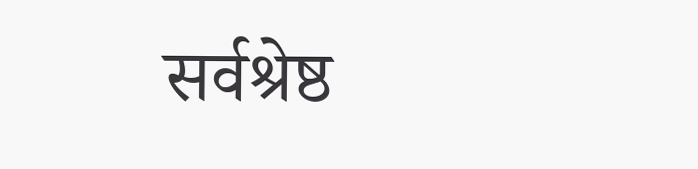सर्वश्रेष्ठ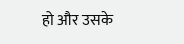हो और उसके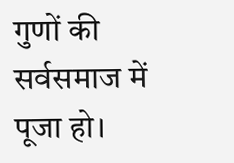गुणों की सर्वसमाज में पूजा हो।